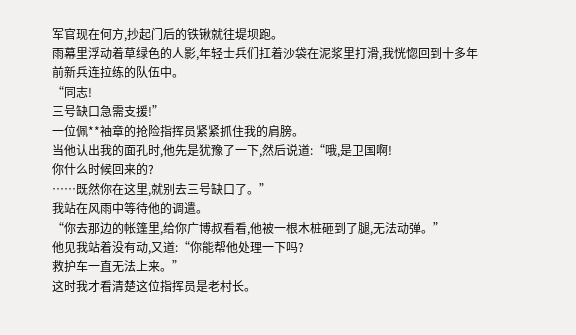军官现在何方,抄起门后的铁锹就往堤坝跑。
雨幕里浮动着草绿色的人影,年轻士兵们扛着沙袋在泥浆里打滑,我恍惚回到十多年前新兵连拉练的队伍中。
“同志!
三号缺口急需支援!”
一位佩**袖章的抢险指挥员紧紧抓住我的肩膀。
当他认出我的面孔时,他先是犹豫了一下,然后说道:“哦,是卫国啊!
你什么时候回来的?
……既然你在这里,就别去三号缺口了。”
我站在风雨中等待他的调遣。
“你去那边的帐篷里,给你广博叔看看,他被一根木桩砸到了腿,无法动弹。”
他见我站着没有动,又道:“你能帮他处理一下吗?
救护车一直无法上来。”
这时我才看清楚这位指挥员是老村长。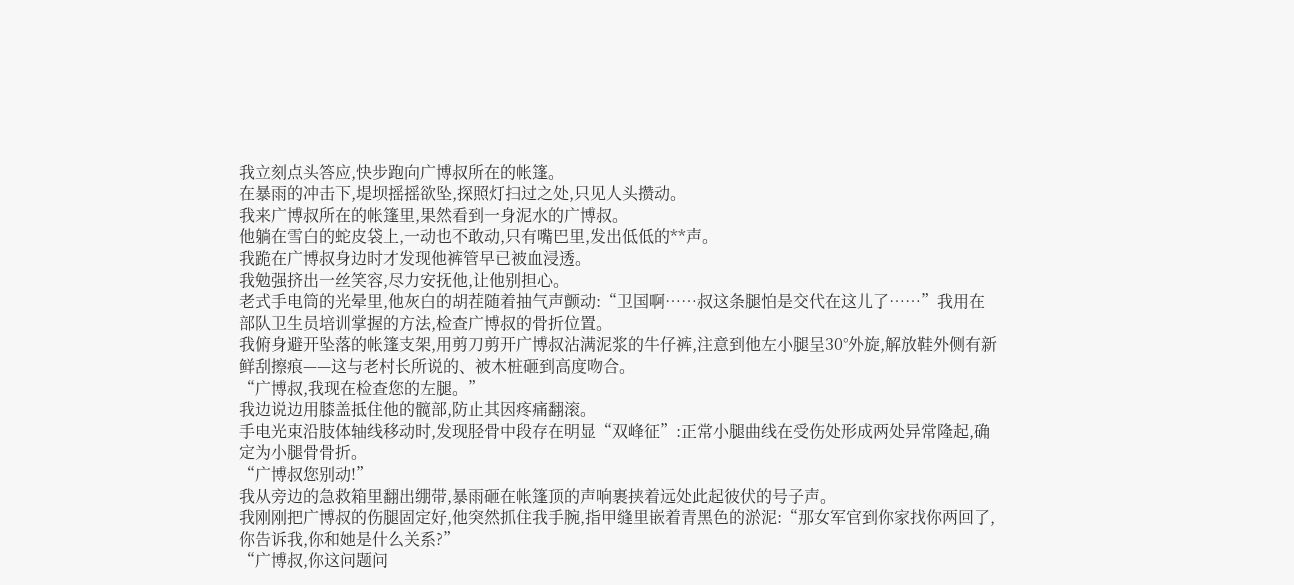我立刻点头答应,快步跑向广博叔所在的帐篷。
在暴雨的冲击下,堤坝摇摇欲坠,探照灯扫过之处,只见人头攒动。
我来广博叔所在的帐篷里,果然看到一身泥水的广博叔。
他躺在雪白的蛇皮袋上,一动也不敢动,只有嘴巴里,发出低低的**声。
我跪在广博叔身边时才发现他裤管早已被血浸透。
我勉强挤出一丝笑容,尽力安抚他,让他别担心。
老式手电筒的光晕里,他灰白的胡茬随着抽气声颤动:“卫国啊……叔这条腿怕是交代在这儿了……”我用在部队卫生员培训掌握的方法,检查广博叔的骨折位置。
我俯身避开坠落的帐篷支架,用剪刀剪开广博叔沾满泥浆的牛仔裤,注意到他左小腿呈30°外旋,解放鞋外侧有新鲜刮擦痕——这与老村长所说的、被木桩砸到高度吻合。
“广博叔,我现在检查您的左腿。”
我边说边用膝盖抵住他的髋部,防止其因疼痛翻滚。
手电光束沿肢体轴线移动时,发现胫骨中段存在明显“双峰征”:正常小腿曲线在受伤处形成两处异常隆起,确定为小腿骨骨折。
“广博叔您别动!”
我从旁边的急救箱里翻出绷带,暴雨砸在帐篷顶的声响裹挟着远处此起彼伏的号子声。
我刚刚把广博叔的伤腿固定好,他突然抓住我手腕,指甲缝里嵌着青黑色的淤泥:“那女军官到你家找你两回了,你告诉我,你和她是什么关系?”
“广博叔,你这问题问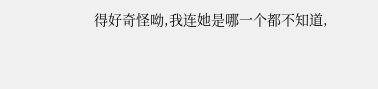得好奇怪呦,我连她是哪一个都不知道,